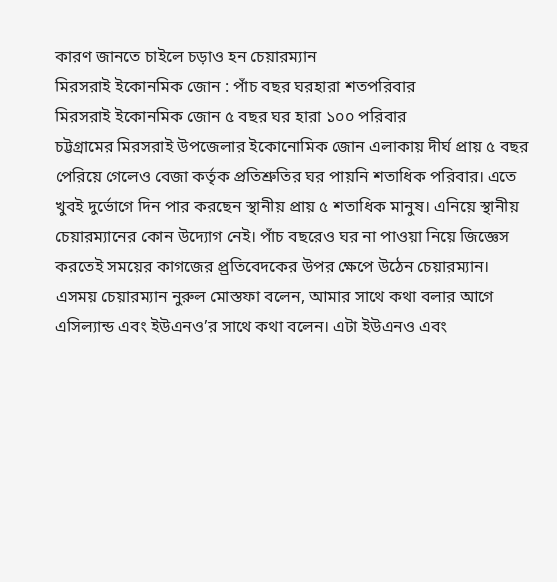কারণ জানতে চাইলে চড়াও হন চেয়ারম্যান
মিরসরাই ইকোনমিক জোন : পাঁচ বছর ঘরহারা শতপরিবার
মিরসরাই ইকোনমিক জোন ৫ বছর ঘর হারা ১০০ পরিবার
চট্টগ্রামের মিরসরাই উপজেলার ইকোনোমিক জোন এলাকায় দীর্ঘ প্রায় ৫ বছর পেরিয়ে গেলেও বেজা কর্তৃক প্রতিশ্রুতির ঘর পায়নি শতাধিক পরিবার। এতে খুবই দুর্ভোগে দিন পার করছেন স্থানীয় প্রায় ৫ শতাধিক মানুষ। এনিয়ে স্থানীয় চেয়ারম্যানের কোন উদ্যোগ নেই। পাঁচ বছরেও ঘর না পাওয়া নিয়ে জিজ্ঞেস করতেই সময়ের কাগজের প্র্রতিবেদকের উপর ক্ষেপে উঠেন চেয়ারম্যান।
এসময় চেয়ারম্যান নুরুল মোস্তফা বলেন, আমার সাথে কথা বলার আগে এসিল্যান্ড এবং ইউএনও’র সাথে কথা বলেন। এটা ইউএনও এবং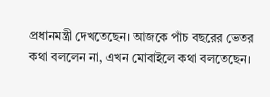প্রধানমন্ত্রী দেখতেছেন। আজকে পাঁচ বছরের ভেতর কথা বললেন না, এখন মোবাইলে কথা বলতেছেন।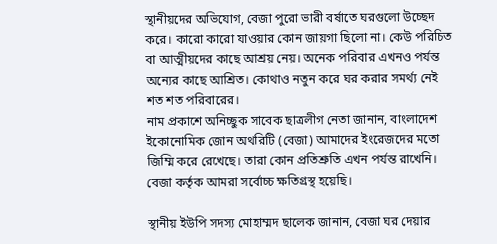স্থানীয়দের অভিযোগ, বেজা পুরো ভারী বর্ষাতে ঘরগুলো উচ্ছেদ করে। কারো কারো যাওয়ার কোন জায়গা ছিলো না। কেউ পরিচিত বা আত্মীয়দের কাছে আশ্রয় নেয়। অনেক পরিবার এখনও পর্যন্ত অন্যের কাছে আশ্রিত। কোথাও নতুন করে ঘর করার সমর্থ্য নেই শত শত পরিবারের।
নাম প্রকাশে অনিচ্ছুক সাবেক ছাত্রলীগ নেতা জানান, বাংলাদেশ ইকোনোমিক জোন অথরিটি (বেজা) আমাদের ইংরেজদের মতো জিম্মি করে রেখেছে। তারা কোন প্রতিশ্রুতি এখন পর্যন্ত রাখেনি। বেজা কর্তৃক আমরা সর্বোচ্চ ক্ষতিগ্রস্থ হয়েছি।

স্থানীয় ইউপি সদস্য মোহাম্মদ ছালেক জানান, বেজা ঘর দেয়ার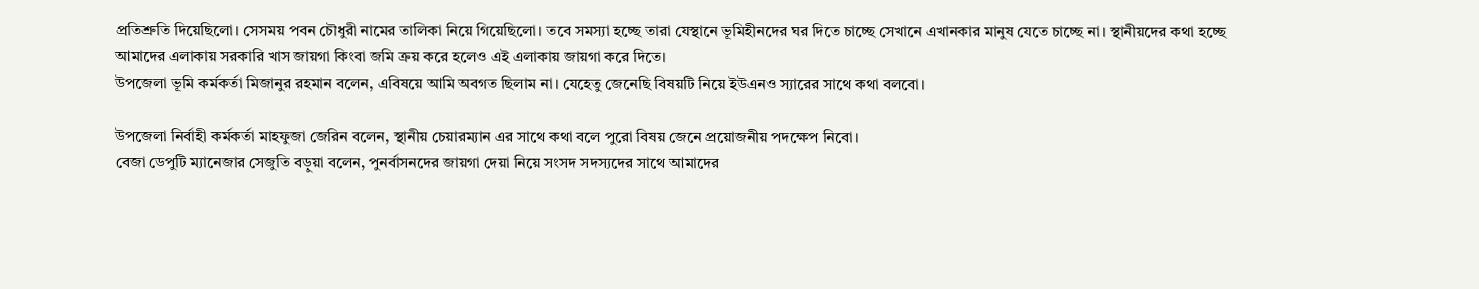প্রতিশ্রুতি দিয়েছিলো। সেসময় পবন চৌধুরী নামের তালিকা নিয়ে গিয়েছিলো। তবে সমস্যা হচ্ছে তারা যেস্থানে ভূমিহীনদের ঘর দিতে চাচ্ছে সেখানে এখানকার মানুষ যেতে চাচ্ছে না। স্থানীয়দের কথা হচ্ছে আমাদের এলাকায় সরকারি খাস জায়গা কিংবা জমি ক্রয় করে হলেও এই এলাকায় জায়গা করে দিতে।
উপজেলা ভূমি কর্মকর্তা মিজানুর রহমান বলেন, এবিষয়ে আমি অবগত ছিলাম না। যেহেতু জেনেছি বিষয়টি নিয়ে ইউএনও স্যারের সাথে কথা বলবো।

উপজেলা নির্বাহী কর্মকর্তা মাহফুজা জেরিন বলেন, স্থানীয় চেয়ারম্যান এর সাথে কথা বলে পুরো বিষয় জেনে প্রয়োজনীয় পদক্ষেপ নিবো।
বেজা ডেপুটি ম্যানেজার সেজুতি বড়ুয়া বলেন, পুনর্বাসনদের জায়গা দেয়া নিয়ে সংসদ সদস্যদের সাথে আমাদের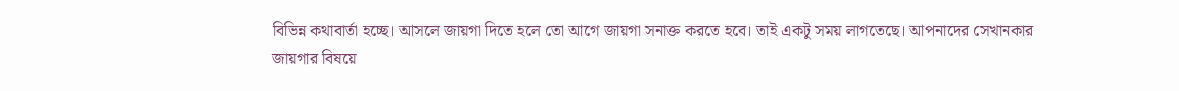বিভিন্ন কথাবার্তা হচ্ছে। আসলে জায়গা দিতে হলে তো আগে জায়গা সনাক্ত করতে হবে। তাই একটু সময় লাগতেছে। আপনাদের সেখানকার জায়গার বিষয়ে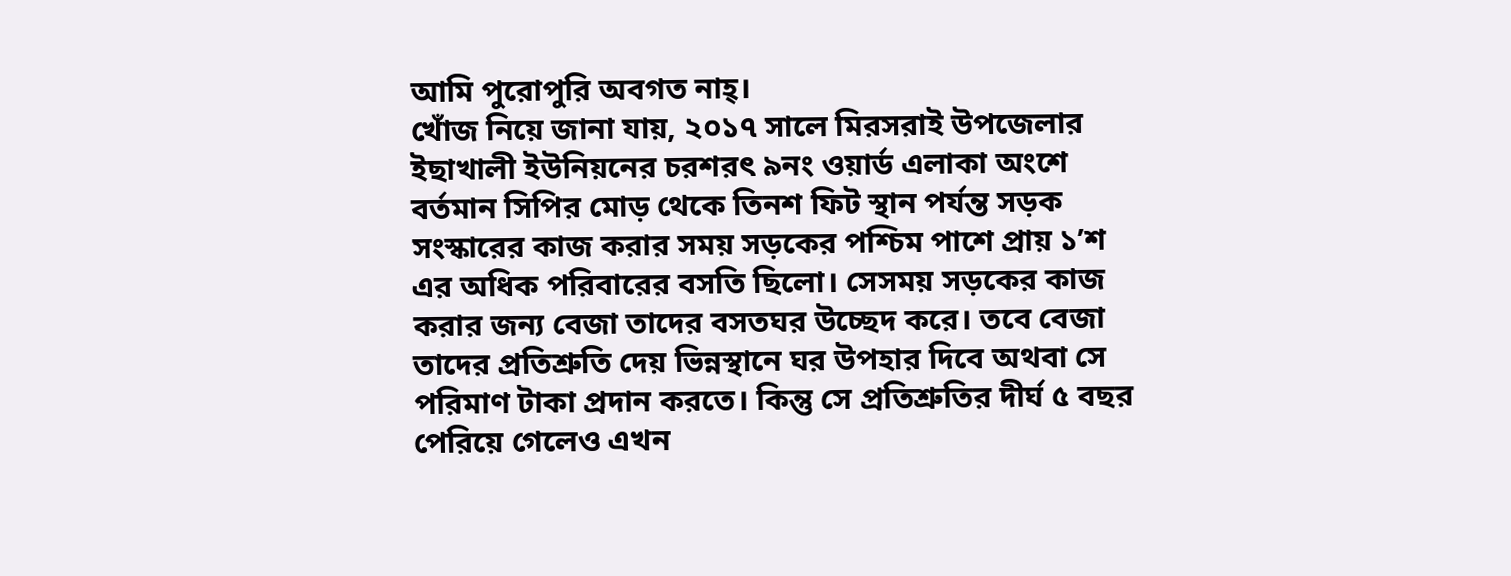আমি পুরোপুরি অবগত নাহ্।
খোঁজ নিয়ে জানা যায়, ২০১৭ সালে মিরসরাই উপজেলার ইছাখালী ইউনিয়নের চরশরৎ ৯নং ওয়ার্ড এলাকা অংশে বর্তমান সিপির মোড় থেকে তিনশ ফিট স্থান পর্যন্ত সড়ক সংস্কারের কাজ করার সময় সড়কের পশ্চিম পাশে প্রায় ১’শ এর অধিক পরিবারের বসতি ছিলো। সেসময় সড়কের কাজ করার জন্য বেজা তাদের বসতঘর উচ্ছেদ করে। তবে বেজা তাদের প্রতিশ্রুতি দেয় ভিন্নস্থানে ঘর উপহার দিবে অথবা সে পরিমাণ টাকা প্রদান করতে। কিন্তু সে প্রতিশ্রুতির দীর্ঘ ৫ বছর পেরিয়ে গেলেও এখন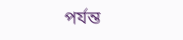পর্যন্ত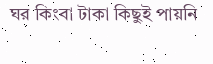ঘর কিংবা টাকা কিছুই পায়নি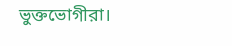ভুক্তভোগীরা।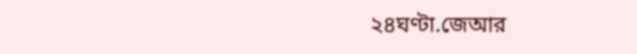২৪ঘণ্টা.জেআর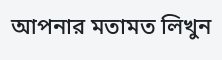আপনার মতামত লিখুন